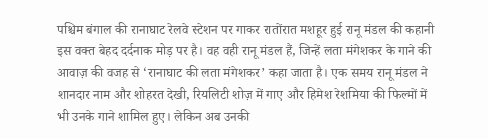पश्चिम बंगाल की रानाघाट रेलवे स्टेशन पर गाकर रातोंरात मशहूर हुई रानू मंडल की कहानी इस वक्त बेहद दर्दनाक मोड़ पर है। वह वही रानू मंडल हैं, जिन्हें लता मंगेशकर के गाने की आवाज़ की वजह से ‘रानाघाट की लता मंगेशकर’ कहा जाता है। एक समय रानू मंडल ने शानदार नाम और शोहरत देखी, रियलिटी शोज़ में गाए और हिमेश रेशमिया की फिल्मों में भी उनके गाने शामिल हुए। लेकिन अब उनकी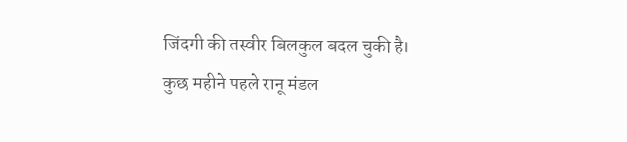जिंदगी की तस्वीर बिलकुल बदल चुकी है।
कुछ महीने पहले रानू मंडल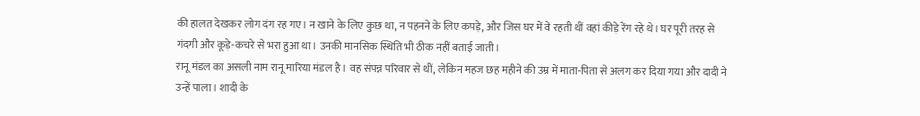की हालत देखकर लोग दंग रह गए। न खाने के लिए कुछ था, न पहनने के लिए कपड़े, और जिस घर में वे रहती थीं वहां कीड़े रेंग रहे थे। घर पूरी तरह से गंदगी और कूड़े-कचरे से भरा हुआ था। उनकी मानसिक स्थिति भी ठीक नहीं बताई जाती।
रानू मंडल का असली नाम रानू मारिया मंडल है। वह संपन्न परिवार से थीं, लेकिन महज छह महीने की उम्र में माता-पिता से अलग कर दिया गया और दादी ने उन्हें पाला। शादी के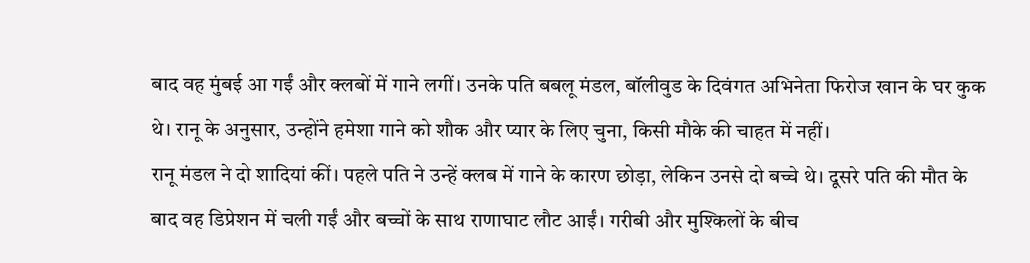बाद वह मुंबई आ गईं और क्लबों में गाने लगीं। उनके पति बबलू मंडल, बॉलीवुड के दिवंगत अभिनेता फिरोज खान के घर कुक थे। रानू के अनुसार, उन्होंने हमेशा गाने को शौक और प्यार के लिए चुना, किसी मौके की चाहत में नहीं।
रानू मंडल ने दो शादियां कीं। पहले पति ने उन्हें क्लब में गाने के कारण छोड़ा, लेकिन उनसे दो बच्चे थे। दूसरे पति की मौत के बाद वह डिप्रेशन में चली गईं और बच्चों के साथ राणाघाट लौट आईं। गरीबी और मुश्किलों के बीच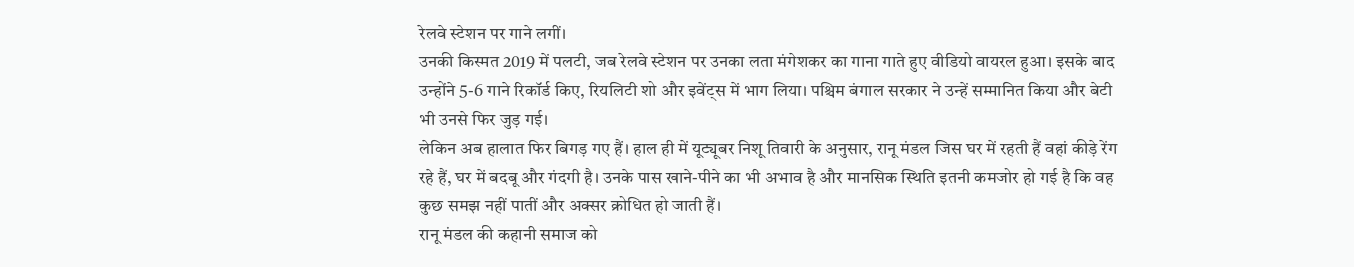रेलवे स्टेशन पर गाने लगीं।
उनकी किस्मत 2019 में पलटी, जब रेलवे स्टेशन पर उनका लता मंगेशकर का गाना गाते हुए वीडियो वायरल हुआ। इसके बाद उन्होंने 5-6 गाने रिकॉर्ड किए, रियलिटी शो और इवेंट्स में भाग लिया। पश्चिम बंगाल सरकार ने उन्हें सम्मानित किया और बेटी भी उनसे फिर जुड़ गई।
लेकिन अब हालात फिर बिगड़ गए हैं। हाल ही में यूट्यूबर निशू तिवारी के अनुसार, रानू मंडल जिस घर में रहती हैं वहां कीड़े रेंग रहे हैं, घर में बदबू और गंदगी है। उनके पास खाने-पीने का भी अभाव है और मानसिक स्थिति इतनी कमजोर हो गई है कि वह कुछ समझ नहीं पातीं और अक्सर क्रोधित हो जाती हैं।
रानू मंडल की कहानी समाज को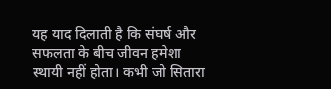यह याद दिलाती है कि संघर्ष और सफलता के बीच जीवन हमेशा स्थायी नहीं होता। कभी जो सितारा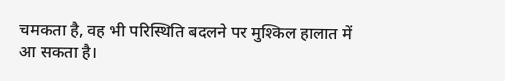चमकता है, वह भी परिस्थिति बदलने पर मुश्किल हालात में आ सकता है।